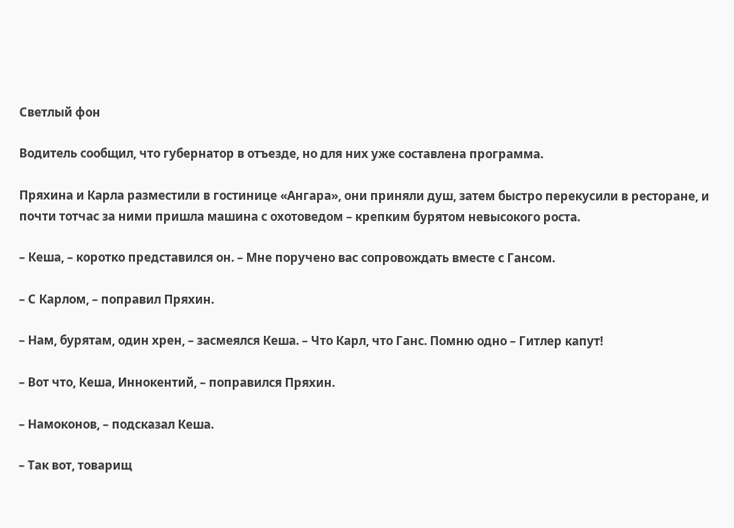Светлый фон

Водитель сообщил, что губернатор в отъезде, но для них уже составлена программа.

Пряхина и Карла разместили в гостинице «Ангара», они приняли душ, затем быстро перекусили в ресторане, и почти тотчас за ними пришла машина с охотоведом – крепким бурятом невысокого роста.

– Кеша, – коротко представился он. – Мне поручено вас сопровождать вместе с Гансом.

– С Карлом, – поправил Пряхин.

– Нам, бурятам, один хрен, – засмеялся Кеша. – Что Карл, что Ганс. Помню одно – Гитлер капут!

– Вот что, Кеша, Иннокентий, – поправился Пряхин.

– Намоконов, – подсказал Кеша.

– Так вот, товарищ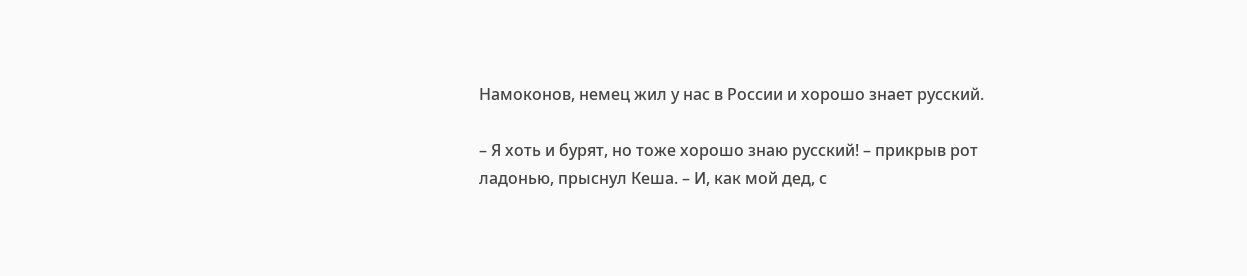Намоконов, немец жил у нас в России и хорошо знает русский.

– Я хоть и бурят, но тоже хорошо знаю русский! – прикрыв рот ладонью, прыснул Кеша. – И, как мой дед, с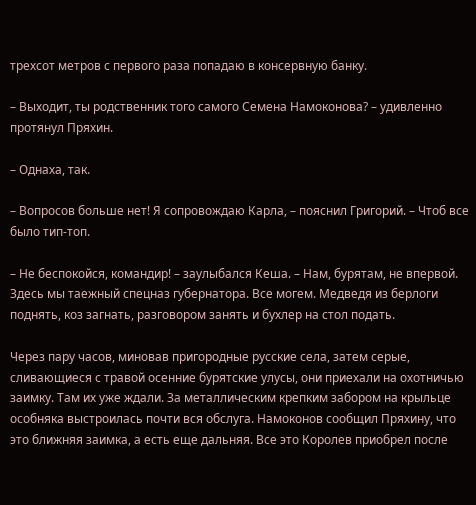трехсот метров с первого раза попадаю в консервную банку.

– Выходит, ты родственник того самого Семена Намоконова? – удивленно протянул Пряхин.

– Однаха, так.

– Вопросов больше нет! Я сопровождаю Карла, – пояснил Григорий. – Чтоб все было тип-топ.

– Не беспокойся, командир! – заулыбался Кеша. – Нам, бурятам, не впервой. Здесь мы таежный спецназ губернатора. Все могем. Медведя из берлоги поднять, коз загнать, разговором занять и бухлер на стол подать.

Через пару часов, миновав пригородные русские села, затем серые, сливающиеся с травой осенние бурятские улусы, они приехали на охотничью заимку. Там их уже ждали. За металлическим крепким забором на крыльце особняка выстроилась почти вся обслуга. Намоконов сообщил Пряхину, что это ближняя заимка, а есть еще дальняя. Все это Королев приобрел после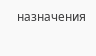назначения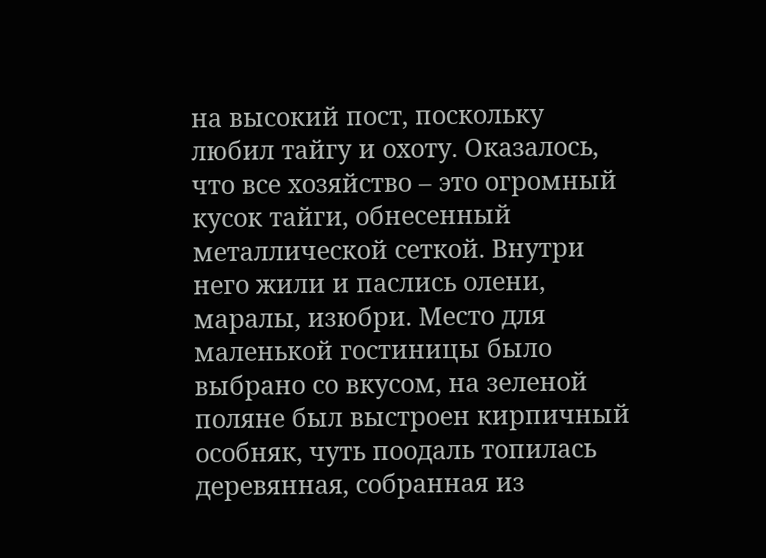на высокий пост, поскольку любил тайгу и охоту. Оказалось, что все хозяйство – это огромный кусок тайги, обнесенный металлической сеткой. Внутри него жили и паслись олени, маралы, изюбри. Место для маленькой гостиницы было выбрано со вкусом, на зеленой поляне был выстроен кирпичный особняк, чуть поодаль топилась деревянная, собранная из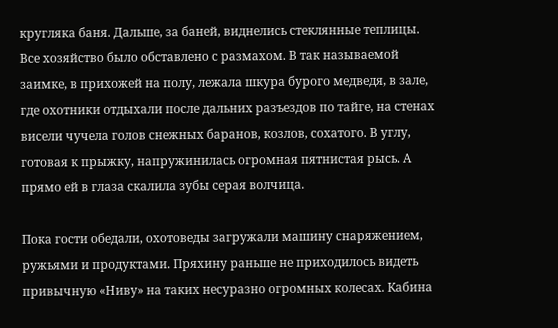кругляка баня. Дальше, за баней, виднелись стеклянные теплицы. Все хозяйство было обставлено с размахом. В так называемой заимке, в прихожей на полу, лежала шкура бурого медведя, в зале, где охотники отдыхали после дальних разъездов по тайге, на стенах висели чучела голов снежных баранов, козлов, сохатого. В углу, готовая к прыжку, напружинилась огромная пятнистая рысь. А прямо ей в глаза скалила зубы серая волчица.

Пока гости обедали, охотоведы загружали машину снаряжением, ружьями и продуктами. Пряхину раньше не приходилось видеть привычную «Ниву» на таких несуразно огромных колесах. Кабина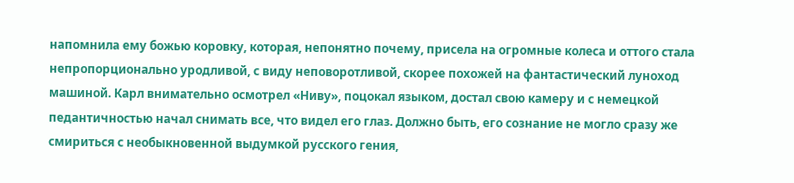напомнила ему божью коровку, которая, непонятно почему, присела на огромные колеса и оттого стала непропорционально уродливой, с виду неповоротливой, скорее похожей на фантастический луноход машиной. Карл внимательно осмотрел «Ниву», поцокал языком, достал свою камеру и с немецкой педантичностью начал снимать все, что видел его глаз. Должно быть, его сознание не могло сразу же смириться с необыкновенной выдумкой русского гения,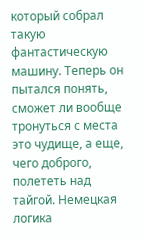который собрал такую фантастическую машину. Теперь он пытался понять, сможет ли вообще тронуться с места это чудище, а еще, чего доброго, полететь над тайгой. Немецкая логика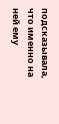подсказывала, что именно на ней ему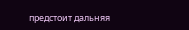предстоит дальняя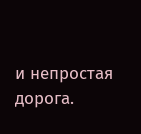и непростая дорога.